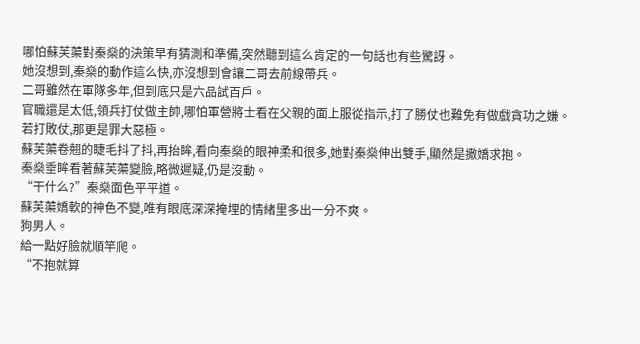哪怕蘇芙蕖對秦燊的決策早有猜測和準備,突然聽到這么肯定的一句話也有些驚訝。
她沒想到,秦燊的動作這么快,亦沒想到會讓二哥去前線帶兵。
二哥雖然在軍隊多年,但到底只是六品試百戶。
官職還是太低,領兵打仗做主帥,哪怕軍營將士看在父親的面上服從指示,打了勝仗也難免有做戲貪功之嫌。
若打敗仗,那更是罪大惡極。
蘇芙蕖卷翹的睫毛抖了抖,再抬眸,看向秦燊的眼神柔和很多,她對秦燊伸出雙手,顯然是撒嬌求抱。
秦燊垂眸看著蘇芙蕖變臉,略微遲疑,仍是沒動。
“干什么?”秦燊面色平平道。
蘇芙蕖嬌軟的神色不變,唯有眼底深深掩埋的情緒里多出一分不爽。
狗男人。
給一點好臉就順竿爬。
“不抱就算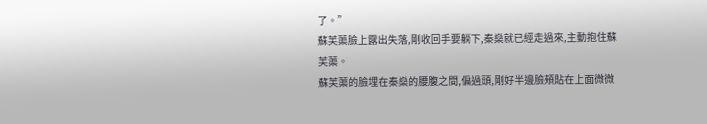了。”
蘇芙蕖臉上露出失落,剛收回手要躺下,秦燊就已經走過來,主動抱住蘇芙蕖。
蘇芙蕖的臉埋在秦燊的腰腹之間,偏過頭,剛好半邊臉頰貼在上面微微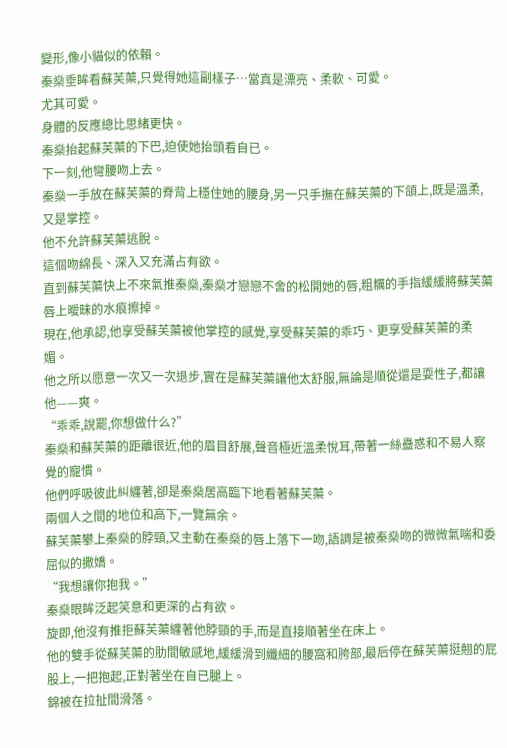變形,像小貓似的依賴。
秦燊垂眸看蘇芙蕖,只覺得她這副樣子…當真是漂亮、柔軟、可愛。
尤其可愛。
身體的反應總比思緒更快。
秦燊抬起蘇芙蕖的下巴,迫使她抬頭看自已。
下一刻,他彎腰吻上去。
秦燊一手放在蘇芙蕖的脊背上穩住她的腰身,另一只手撫在蘇芙蕖的下頜上,既是溫柔,又是掌控。
他不允許蘇芙蕖逃脫。
這個吻綿長、深入又充滿占有欲。
直到蘇芙蕖快上不來氣推秦燊,秦燊才戀戀不舍的松開她的唇,粗糲的手指緩緩將蘇芙蕖唇上曖昧的水痕擦掉。
現在,他承認,他享受蘇芙蕖被他掌控的感覺,享受蘇芙蕖的乖巧、更享受蘇芙蕖的柔媚。
他之所以愿意一次又一次退步,實在是蘇芙蕖讓他太舒服,無論是順從還是耍性子,都讓他——爽。
“乖乖,說罷,你想做什么?”
秦燊和蘇芙蕖的距離很近,他的眉目舒展,聲音極近溫柔悅耳,帶著一絲蠱惑和不易人察覺的寵慣。
他們呼吸彼此糾纏著,卻是秦燊居高臨下地看著蘇芙蕖。
兩個人之間的地位和高下,一覽無余。
蘇芙蕖攀上秦燊的脖頸,又主動在秦燊的唇上落下一吻,語調是被秦燊吻的微微氣喘和委屈似的撒嬌。
“我想讓你抱我。”
秦燊眼眸泛起笑意和更深的占有欲。
旋即,他沒有推拒蘇芙蕖纏著他脖頸的手,而是直接順著坐在床上。
他的雙手從蘇芙蕖的肋間敏感地,緩緩滑到纖細的腰窩和胯部,最后停在蘇芙蕖挺翹的屁股上,一把抱起,正對著坐在自已腿上。
錦被在拉扯間滑落。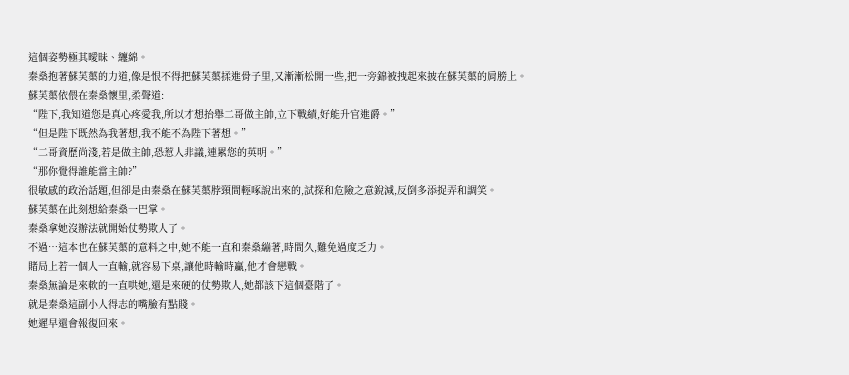這個姿勢極其曖昧、纏綿。
秦燊抱著蘇芙蕖的力道,像是恨不得把蘇芙蕖揉進骨子里,又漸漸松開一些,把一旁錦被拽起來披在蘇芙蕖的肩膀上。
蘇芙蕖依偎在秦燊懷里,柔聲道:
“陛下,我知道您是真心疼愛我,所以才想抬舉二哥做主帥,立下戰績,好能升官進爵。”
“但是陛下既然為我著想,我不能不為陛下著想。”
“二哥資歷尚淺,若是做主帥,恐惹人非議,連累您的英明。”
“那你覺得誰能當主帥?”
很敏感的政治話題,但卻是由秦燊在蘇芙蕖脖頸間輕啄說出來的,試探和危險之意銳減,反倒多添捉弄和調笑。
蘇芙蕖在此刻想給秦燊一巴掌。
秦燊拿她沒辦法就開始仗勢欺人了。
不過…這本也在蘇芙蕖的意料之中,她不能一直和秦燊繃著,時間久,難免過度乏力。
賭局上若一個人一直輸,就容易下桌,讓他時輸時贏,他才會戀戰。
秦燊無論是來軟的一直哄她,還是來硬的仗勢欺人,她都該下這個臺階了。
就是秦燊這副小人得志的嘴臉有點賤。
她遲早還會報復回來。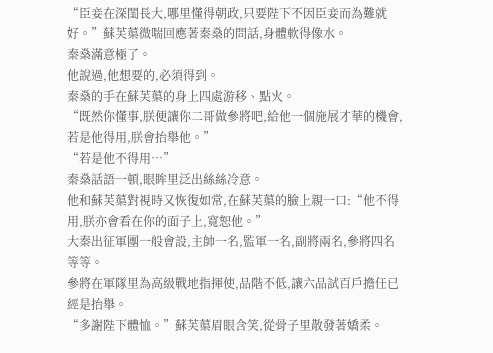“臣妾在深閨長大,哪里懂得朝政,只要陛下不因臣妾而為難就好。”蘇芙蕖微喘回應著秦燊的問話,身體軟得像水。
秦燊滿意極了。
他說過,他想要的,必須得到。
秦燊的手在蘇芙蕖的身上四處游移、點火。
“既然你懂事,朕便讓你二哥做參將吧,給他一個施展才華的機會,若是他得用,朕會抬舉他。”
“若是他不得用…”
秦燊話語一頓,眼眸里泛出絲絲冷意。
他和蘇芙蕖對視時又恢復如常,在蘇芙蕖的臉上親一口:“他不得用,朕亦會看在你的面子上,寬恕他。”
大秦出征軍團一般會設,主帥一名,監軍一名,副將兩名,參將四名等等。
參將在軍隊里為高級戰地指揮使,品階不低,讓六品試百戶擔任已經是抬舉。
“多謝陛下體恤。”蘇芙蕖眉眼含笑,從骨子里散發著嬌柔。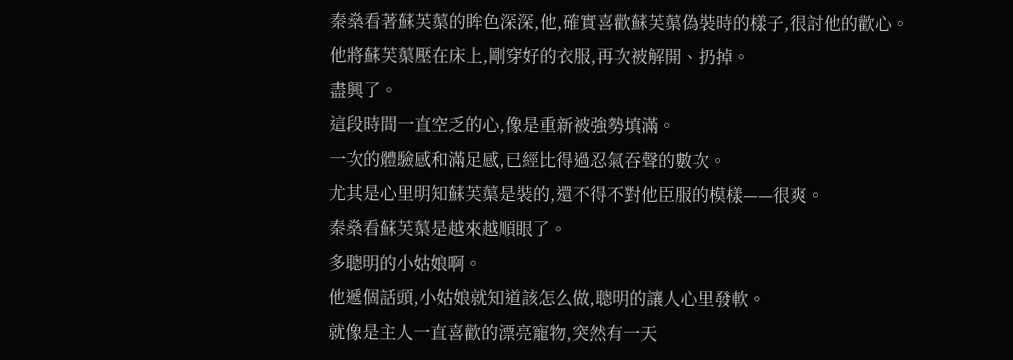秦燊看著蘇芙蕖的眸色深深,他,確實喜歡蘇芙蕖偽裝時的樣子,很討他的歡心。
他將蘇芙蕖壓在床上,剛穿好的衣服,再次被解開、扔掉。
盡興了。
這段時間一直空乏的心,像是重新被強勢填滿。
一次的體驗感和滿足感,已經比得過忍氣吞聲的數次。
尤其是心里明知蘇芙蕖是裝的,還不得不對他臣服的模樣——很爽。
秦燊看蘇芙蕖是越來越順眼了。
多聰明的小姑娘啊。
他遞個話頭,小姑娘就知道該怎么做,聰明的讓人心里發軟。
就像是主人一直喜歡的漂亮寵物,突然有一天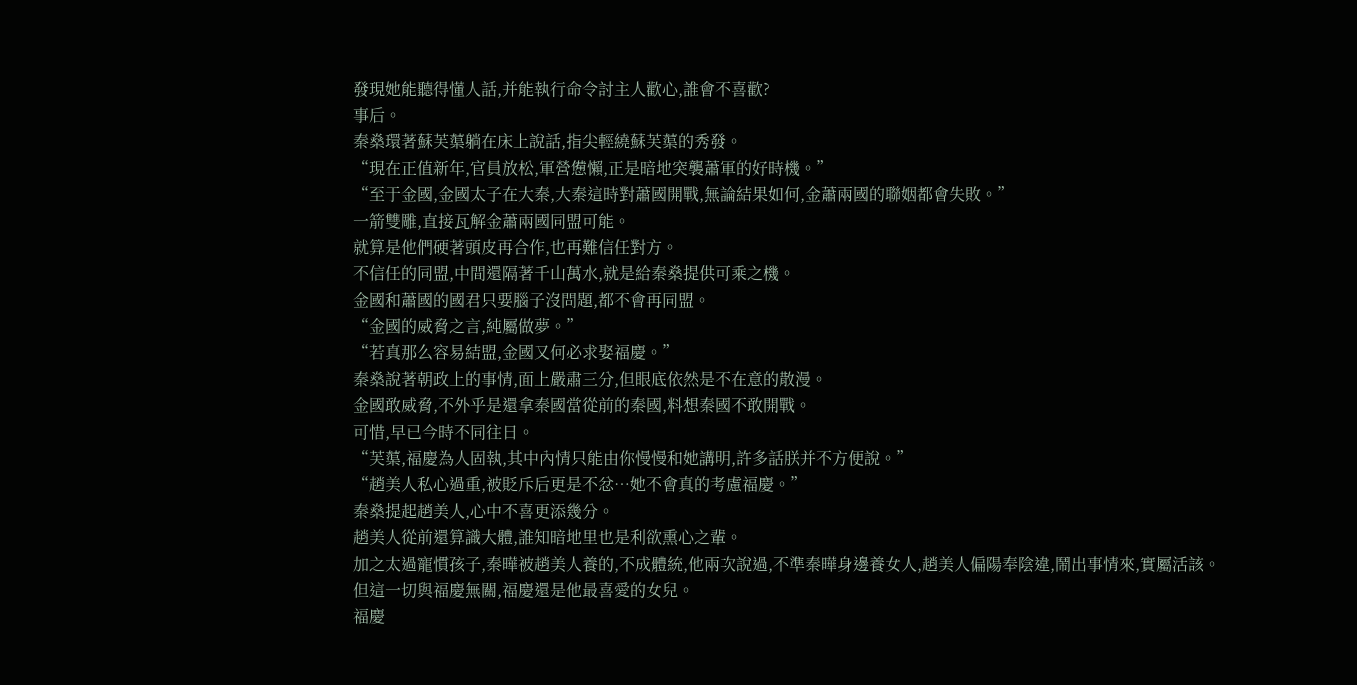發現她能聽得懂人話,并能執行命令討主人歡心,誰會不喜歡?
事后。
秦燊環著蘇芙蕖躺在床上說話,指尖輕繞蘇芙蕖的秀發。
“現在正值新年,官員放松,軍營憊懶,正是暗地突襲蕭軍的好時機。”
“至于金國,金國太子在大秦,大秦這時對蕭國開戰,無論結果如何,金蕭兩國的聯姻都會失敗。”
一箭雙雕,直接瓦解金蕭兩國同盟可能。
就算是他們硬著頭皮再合作,也再難信任對方。
不信任的同盟,中間還隔著千山萬水,就是給秦燊提供可乘之機。
金國和蕭國的國君只要腦子沒問題,都不會再同盟。
“金國的威脅之言,純屬做夢。”
“若真那么容易結盟,金國又何必求娶福慶。”
秦燊說著朝政上的事情,面上嚴肅三分,但眼底依然是不在意的散漫。
金國敢威脅,不外乎是還拿秦國當從前的秦國,料想秦國不敢開戰。
可惜,早已今時不同往日。
“芙蕖,福慶為人固執,其中內情只能由你慢慢和她講明,許多話朕并不方便說。”
“趙美人私心過重,被貶斥后更是不忿…她不會真的考慮福慶。”
秦燊提起趙美人,心中不喜更添幾分。
趙美人從前還算識大體,誰知暗地里也是利欲熏心之輩。
加之太過寵慣孩子,秦曄被趙美人養的,不成體統,他兩次說過,不準秦曄身邊養女人,趙美人偏陽奉陰違,鬧出事情來,實屬活該。
但這一切與福慶無關,福慶還是他最喜愛的女兒。
福慶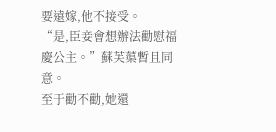要遠嫁,他不接受。
“是,臣妾會想辦法勸慰福慶公主。”蘇芙蕖暫且同意。
至于勸不勸,她還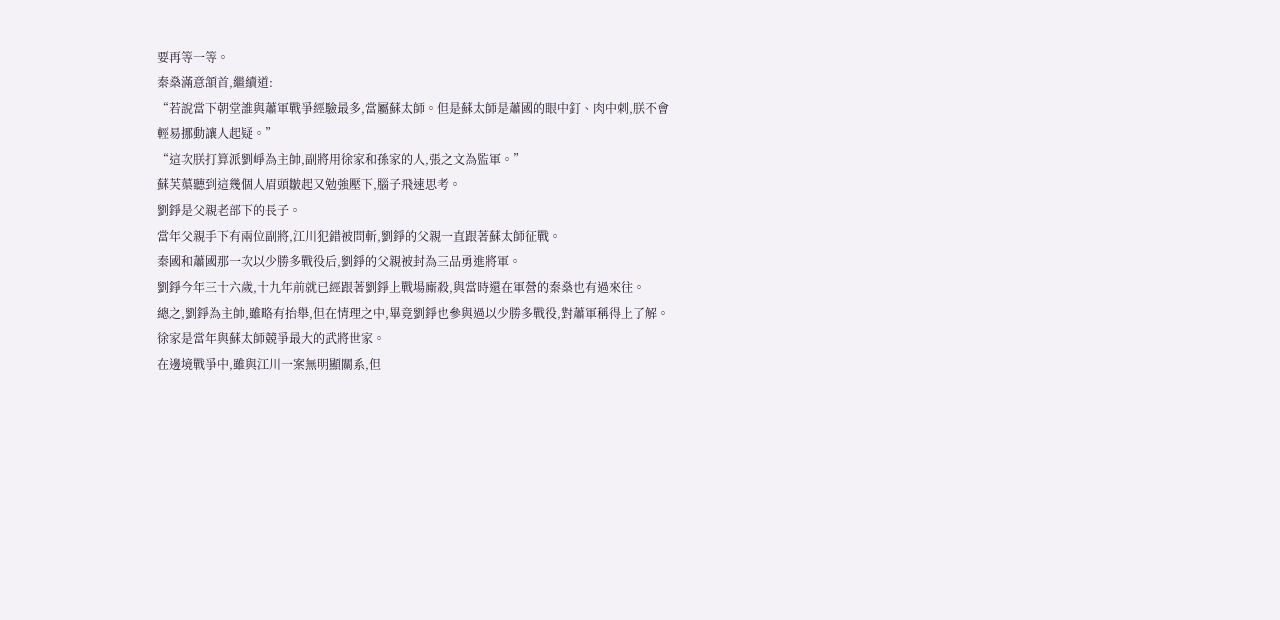要再等一等。
秦燊滿意頷首,繼續道:
“若說當下朝堂誰與蕭軍戰爭經驗最多,當屬蘇太師。但是蘇太師是蕭國的眼中釘、肉中刺,朕不會輕易挪動讓人起疑。”
“這次朕打算派劉崢為主帥,副將用徐家和孫家的人,張之文為監軍。”
蘇芙蕖聽到這幾個人眉頭皺起又勉強壓下,腦子飛速思考。
劉錚是父親老部下的長子。
當年父親手下有兩位副將,江川犯錯被問斬,劉錚的父親一直跟著蘇太師征戰。
秦國和蕭國那一次以少勝多戰役后,劉錚的父親被封為三品勇進將軍。
劉錚今年三十六歲,十九年前就已經跟著劉錚上戰場廝殺,與當時還在軍營的秦燊也有過來往。
總之,劉錚為主帥,雖略有抬舉,但在情理之中,畢竟劉錚也參與過以少勝多戰役,對蕭軍稱得上了解。
徐家是當年與蘇太師競爭最大的武將世家。
在邊境戰爭中,雖與江川一案無明顯關系,但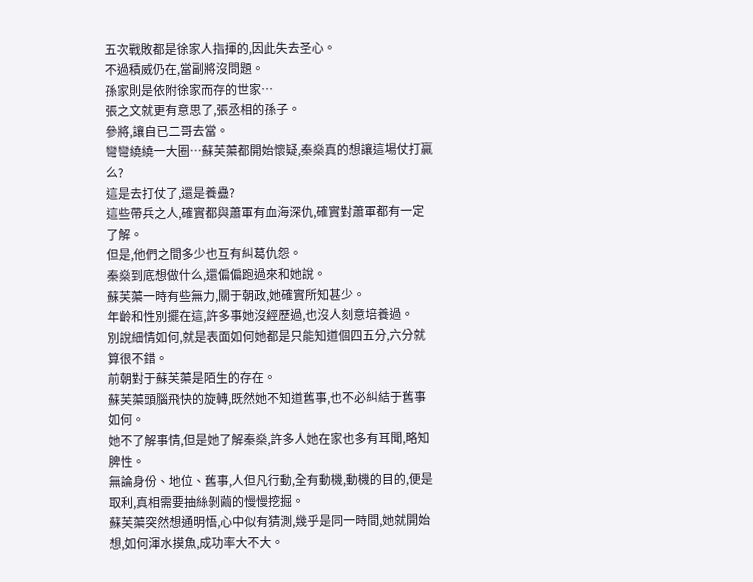五次戰敗都是徐家人指揮的,因此失去圣心。
不過積威仍在,當副將沒問題。
孫家則是依附徐家而存的世家…
張之文就更有意思了,張丞相的孫子。
參將,讓自已二哥去當。
彎彎繞繞一大圈…蘇芙蕖都開始懷疑,秦燊真的想讓這場仗打贏么?
這是去打仗了,還是養蠱?
這些帶兵之人,確實都與蕭軍有血海深仇,確實對蕭軍都有一定了解。
但是,他們之間多少也互有糾葛仇怨。
秦燊到底想做什么,還偏偏跑過來和她說。
蘇芙蕖一時有些無力,關于朝政,她確實所知甚少。
年齡和性別擺在這,許多事她沒經歷過,也沒人刻意培養過。
別說細情如何,就是表面如何她都是只能知道個四五分,六分就算很不錯。
前朝對于蘇芙蕖是陌生的存在。
蘇芙蕖頭腦飛快的旋轉,既然她不知道舊事,也不必糾結于舊事如何。
她不了解事情,但是她了解秦燊,許多人她在家也多有耳聞,略知脾性。
無論身份、地位、舊事,人但凡行動,全有動機,動機的目的,便是取利,真相需要抽絲剝繭的慢慢挖掘。
蘇芙蕖突然想通明悟,心中似有猜測,幾乎是同一時間,她就開始想,如何渾水摸魚,成功率大不大。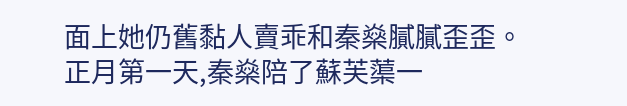面上她仍舊黏人賣乖和秦燊膩膩歪歪。
正月第一天,秦燊陪了蘇芙蕖一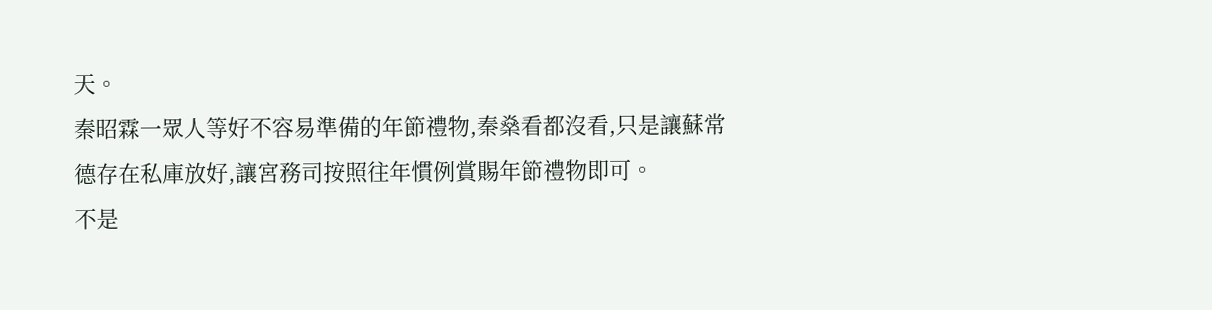天。
秦昭霖一眾人等好不容易準備的年節禮物,秦燊看都沒看,只是讓蘇常德存在私庫放好,讓宮務司按照往年慣例賞賜年節禮物即可。
不是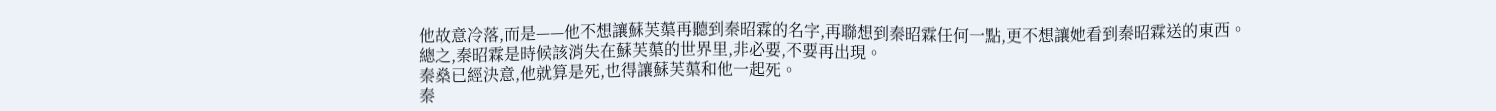他故意冷落,而是——他不想讓蘇芙蕖再聽到秦昭霖的名字,再聯想到秦昭霖任何一點,更不想讓她看到秦昭霖送的東西。
總之,秦昭霖是時候該消失在蘇芙蕖的世界里,非必要,不要再出現。
秦燊已經決意,他就算是死,也得讓蘇芙蕖和他一起死。
秦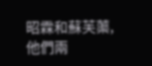昭霖和蘇芙蕖,他們兩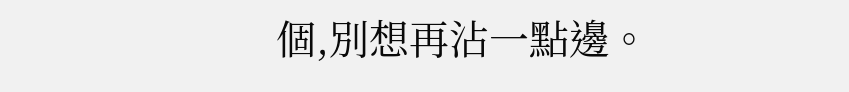個,別想再沾一點邊。